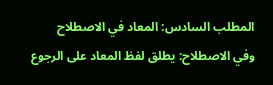المطلب السادس: المعاد في الاصطلاح
وفي الاصطلاح: يطلق لفظ المعاد على الرجوع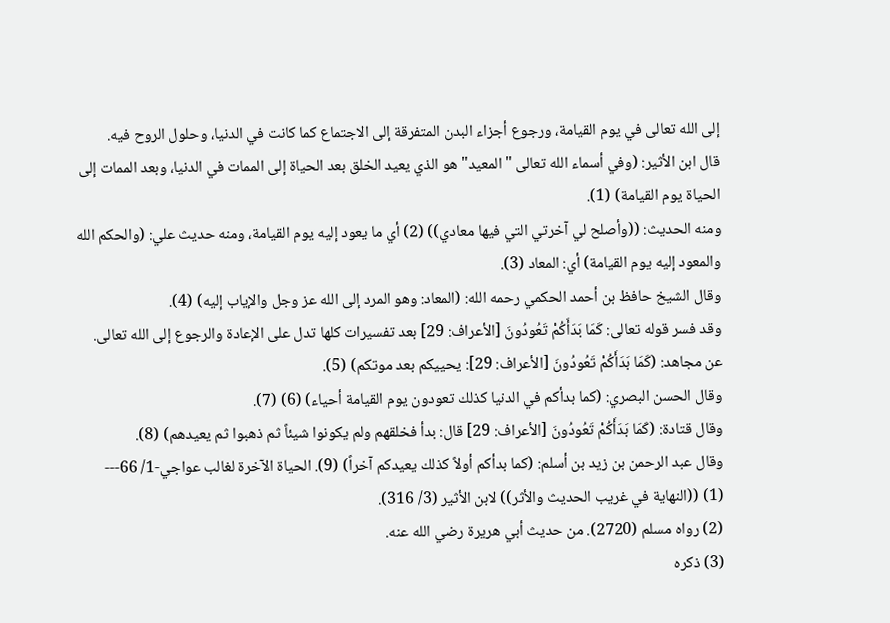إلى الله تعالى في يوم القيامة، ورجوع أجزاء البدن المتفرقة إلى الاجتماع كما كانت في الدنيا، وحلول الروح فيه.
قال ابن الأثير: (وفي أسماء الله تعالى "المعيد" هو الذي يعيد الخلق بعد الحياة إلى الممات في الدنيا، وبعد الممات إلى الحياة يوم القيامة) (1).
ومنه الحديث: ((وأصلح لي آخرتي التي فيها معادي)) (2) أي ما يعود إليه يوم القيامة، ومنه حديث علي: (والحكم الله والمعود إليه يوم القيامة) أي: المعاد (3).
وقال الشيخ حافظ بن أحمد الحكمي رحمه الله: (المعاد: وهو المرد إلى الله عز وجل والإياب إليه) (4).
وقد فسر قوله تعالى: كَمَا بَدَأَكُمْ تَعُودُونَ [الأعراف: 29] بعد تفسيرات كلها تدل على الإعادة والرجوع إلى الله تعالى.
عن مجاهد: (كَمَا بَدَأَكُمْ تَعُودُونَ [الأعراف: 29]: يحييكم بعد موتكم) (5).
وقال الحسن البصري: (كما بدأكم في الدنيا كذلك تعودون يوم القيامة أحياء) (6) (7).
وقال قتادة: (كَمَا بَدَأَكُمْ تَعُودُونَ [الأعراف: 29] قال: بدأ فخلقهم ولم يكونوا شيئاً ثم ذهبوا ثم يعيدهم) (8).
وقال عبد الرحمن بن زيد بن أسلم: (كما بدأكم أولاً كذلك يعيدكم آخراً) (9). الحياة الآخرة لغالب عواجي-1/ 66---
(1) ((النهاية في غريب الحديث والأثر)) لابن الأثير (3/ 316).
(2) رواه مسلم (2720). من حديث أبي هريرة رضي الله عنه.
(3) ذكره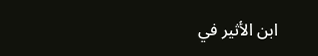ابن الأثير في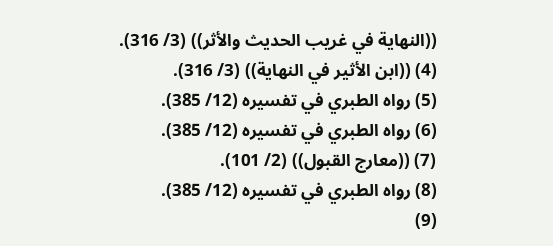((النهاية في غريب الحديث والأثر)) (3/ 316).
(4) ((ابن الأثير في النهاية)) (3/ 316).
(5) رواه الطبري في تفسيره (12/ 385).
(6) رواه الطبري في تفسيره (12/ 385).
(7) ((معارج القبول)) (2/ 101).
(8) رواه الطبري في تفسيره (12/ 385).
(9)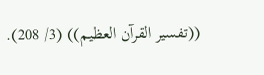((تفسير القرآن العظيم)) (3/ 208).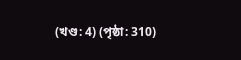(খণ্ড: 4) (পৃষ্ঠা: 310)